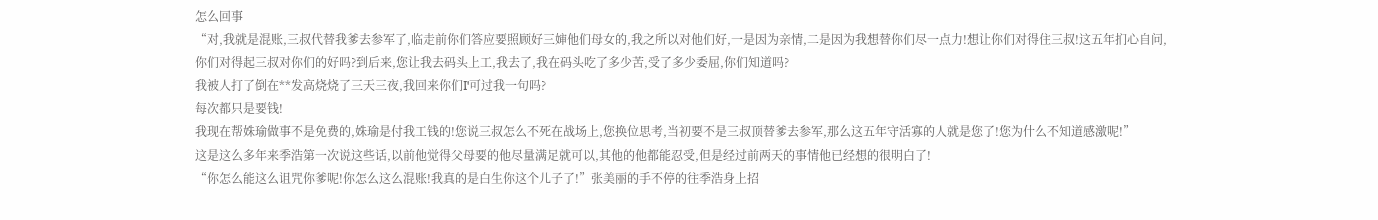怎么回事
“对,我就是混账,三叔代替我爹去参军了,临走前你们答应要照顾好三婶他们母女的,我之所以对他们好,一是因为亲情,二是因为我想替你们尽一点力!想让你们对得住三叔!这五年扪心自问,你们对得起三叔对你们的好吗?到后来,您让我去码头上工,我去了,我在码头吃了多少苦,受了多少委屈,你们知道吗?
我被人打了倒在**发高烧烧了三天三夜,我回来你们I'可过我一句吗?
每次都只是要钱!
我现在帮姝瑜做事不是免费的,姝瑜是付我工钱的!您说三叔怎么不死在战场上,您换位思考,当初要不是三叔顶替爹去参军,那么这五年守活寡的人就是您了!您为什么不知道感激呢!”
这是这么多年来季浩第一次说这些话,以前他觉得父母要的他尽量满足就可以,其他的他都能忍受,但是经过前两天的事情他已经想的很明白了!
“你怎么能这么诅咒你爹呢!你怎么这么混账!我真的是白生你这个儿子了!”张美丽的手不停的往季浩身上招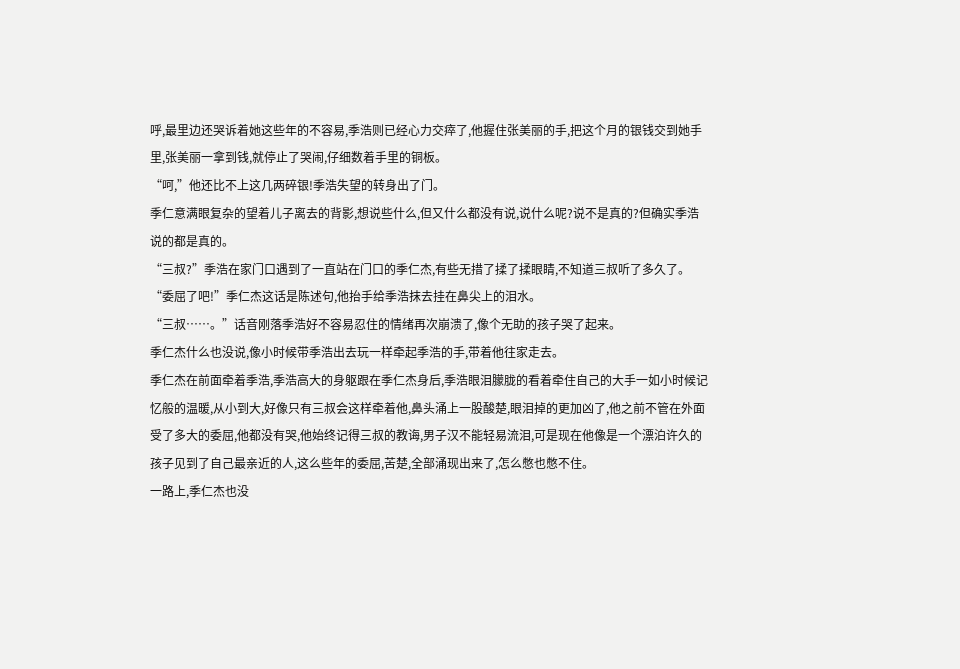呼,最里边还哭诉着她这些年的不容易,季浩则已经心力交瘁了,他握住张美丽的手,把这个月的银钱交到她手里,张美丽一拿到钱,就停止了哭闹,仔细数着手里的铜板。
“呵,”他还比不上这几两碎银!季浩失望的转身出了门。
季仁意满眼复杂的望着儿子离去的背影,想说些什么,但又什么都没有说,说什么呢?说不是真的?但确实季浩说的都是真的。
“三叔?”季浩在家门口遇到了一直站在门口的季仁杰,有些无措了揉了揉眼睛,不知道三叔听了多久了。
“委屈了吧!”季仁杰这话是陈述句,他抬手给季浩抹去挂在鼻尖上的泪水。
“三叔……。”话音刚落季浩好不容易忍住的情绪再次崩溃了,像个无助的孩子哭了起来。
季仁杰什么也没说,像小时候带季浩出去玩一样牵起季浩的手,带着他往家走去。
季仁杰在前面牵着季浩,季浩高大的身躯跟在季仁杰身后,季浩眼泪朦胧的看着牵住自己的大手一如小时候记忆般的温暖,从小到大,好像只有三叔会这样牵着他,鼻头涌上一股酸楚,眼泪掉的更加凶了,他之前不管在外面受了多大的委屈,他都没有哭,他始终记得三叔的教诲,男子汉不能轻易流泪,可是现在他像是一个漂泊许久的孩子见到了自己最亲近的人,这么些年的委屈,苦楚,全部涌现出来了,怎么憋也憋不住。
一路上,季仁杰也没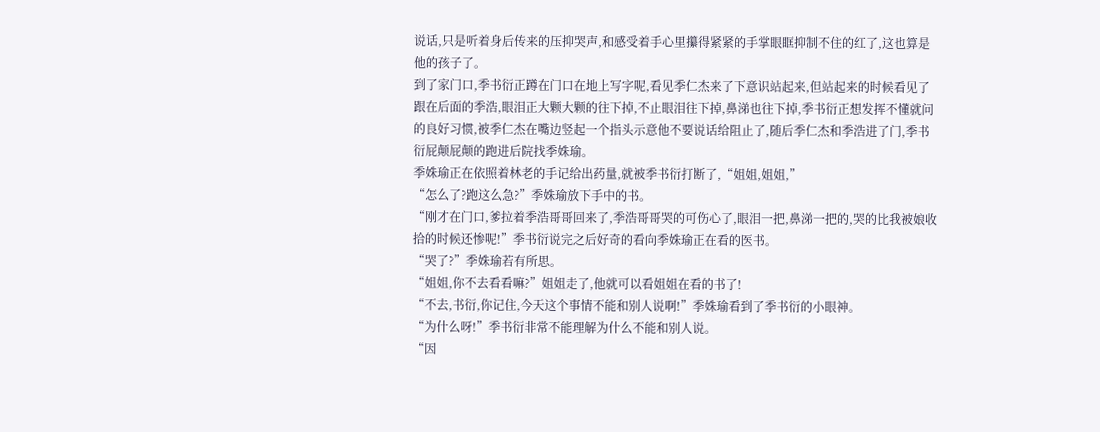说话,只是听着身后传来的压抑哭声,和感受着手心里攥得紧紧的手掌眼眶抑制不住的红了,这也算是他的孩子了。
到了家门口,季书衍正蹲在门口在地上写字呢,看见季仁杰来了下意识站起来,但站起来的时候看见了跟在后面的季浩,眼泪正大颗大颗的往下掉,不止眼泪往下掉,鼻涕也往下掉,季书衍正想发挥不懂就问的良好习惯,被季仁杰在嘴边竖起一个指头示意他不要说话给阻止了,随后季仁杰和季浩进了门,季书衍屁颠屁颠的跑进后院找季姝瑜。
季姝瑜正在依照着林老的手记给出药量,就被季书衍打断了,“姐姐,姐姐,”
“怎么了?跑这么急?”季姝瑜放下手中的书。
“刚才在门口,爹拉着季浩哥哥回来了,季浩哥哥哭的可伤心了,眼泪一把,鼻涕一把的,哭的比我被娘收拾的时候还惨呢!”季书衍说完之后好奇的看向季姝瑜正在看的医书。
“哭了?”季姝瑜若有所思。
“姐姐,你不去看看嘛?”姐姐走了,他就可以看姐姐在看的书了!
“不去,书衍,你记住,今天这个事情不能和别人说啊!”季姝瑜看到了季书衍的小眼神。
“为什么呀!”季书衍非常不能理解为什么不能和别人说。
“因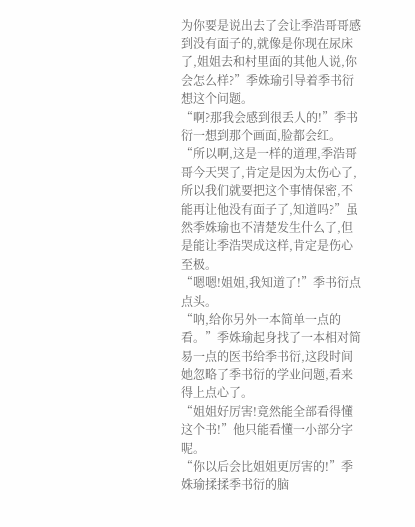为你要是说出去了会让季浩哥哥感到没有面子的,就像是你现在尿床了,姐姐去和村里面的其他人说,你会怎么样?”季姝瑜引导着季书衍想这个问题。
“啊?那我会感到很丢人的!”季书衍一想到那个画面,脸都会红。
“所以啊,这是一样的道理,季浩哥哥今天哭了,肯定是因为太伤心了,所以我们就要把这个事情保密,不能再让他没有面子了,知道吗?”虽然季姝瑜也不清楚发生什么了,但是能让季浩哭成这样,肯定是伤心至极。
“嗯嗯!姐姐,我知道了!”季书衍点点头。
“呐,给你另外一本简单一点的看。”季姝瑜起身找了一本相对简易一点的医书给季书衍,这段时间她忽略了季书衍的学业问题,看来得上点心了。
“姐姐好厉害!竟然能全部看得懂这个书!”他只能看懂一小部分字呢。
“你以后会比姐姐更厉害的!”季姝瑜揉揉季书衍的脑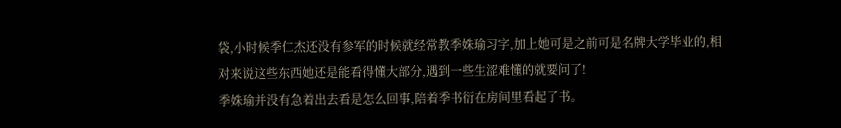袋,小时候季仁杰还没有参军的时候就经常教季姝瑜习字,加上她可是之前可是名牌大学毕业的,相对来说这些东西她还是能看得懂大部分,遇到一些生涩难懂的就要问了!
季姝瑜并没有急着出去看是怎么回事,陪着季书衍在房间里看起了书。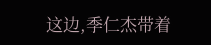这边,季仁杰带着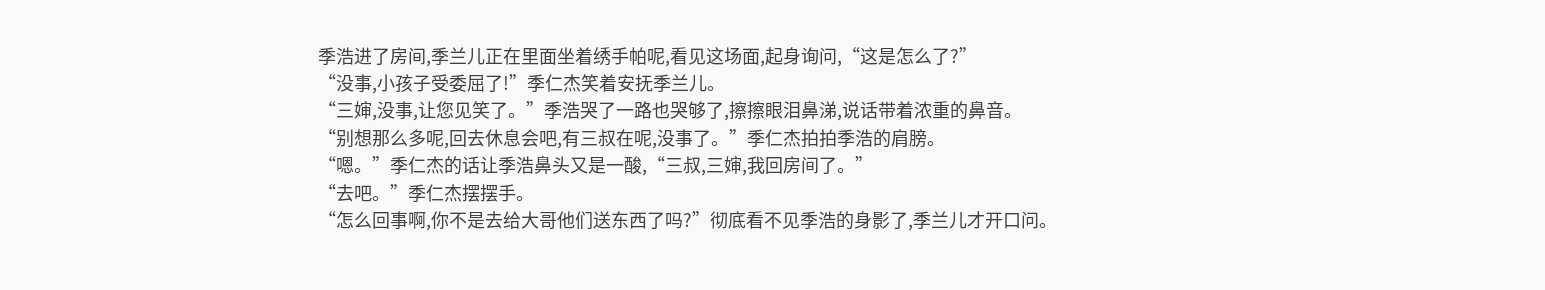季浩进了房间,季兰儿正在里面坐着绣手帕呢,看见这场面,起身询问,“这是怎么了?”
“没事,小孩子受委屈了!”季仁杰笑着安抚季兰儿。
“三婶,没事,让您见笑了。”季浩哭了一路也哭够了,擦擦眼泪鼻涕,说话带着浓重的鼻音。
“别想那么多呢,回去休息会吧,有三叔在呢,没事了。”季仁杰拍拍季浩的肩膀。
“嗯。”季仁杰的话让季浩鼻头又是一酸,“三叔,三婶,我回房间了。”
“去吧。”季仁杰摆摆手。
“怎么回事啊,你不是去给大哥他们送东西了吗?”彻底看不见季浩的身影了,季兰儿才开口问。